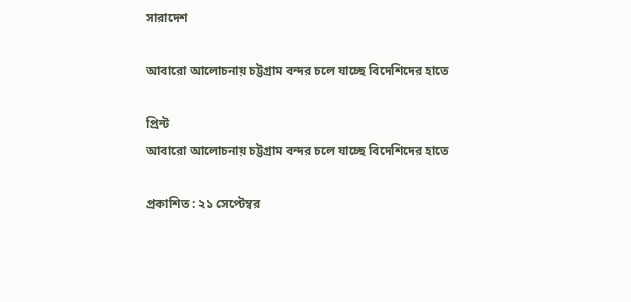সারাদেশ

আবারো আলোচনায় চট্টগ্রাম বন্দর চলে যাচ্ছে বিদেশিদের হাতে

প্রিন্ট
আবারো আলোচনায় চট্টগ্রাম বন্দর চলে যাচ্ছে বিদেশিদের হাতে

প্রকাশিত : ২১ সেপ্টেম্বর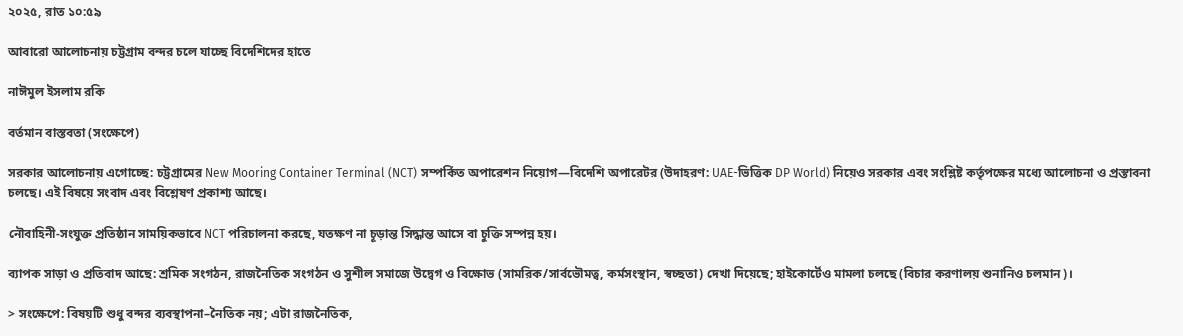২০২৫, রাত ১০:৫৯

আবারো আলোচনায় চট্টগ্রাম বন্দর চলে যাচ্ছে বিদেশিদের হাতে

নাঈমুল ইসলাম রকি

বর্তমান বাস্তবতা (সংক্ষেপে)

সরকার আলোচনায় এগোচ্ছে: চট্টগ্রামের New Mooring Container Terminal (NCT) সম্পর্কিত অপারেশন নিয়োগ—বিদেশি অপারেটর (উদাহরণ: UAE-ভিত্তিক DP World) নিয়েও সরকার এবং সংশ্লিষ্ট কর্তৃপক্ষের মধ্যে আলোচনা ও প্রস্তাবনা চলছে। এই বিষয়ে সংবাদ এবং বিশ্লেষণ প্রকাশ্য আছে।

নৌবাহিনী-সংযুক্ত প্রতিষ্ঠান সাময়িকভাবে NCT পরিচালনা করছে, যতক্ষণ না চূড়ান্ত সিদ্ধান্ত আসে বা চুক্তি সম্পন্ন হয়।

ব্যাপক সাড়া ও প্রতিবাদ আছে: শ্রমিক সংগঠন, রাজনৈতিক সংগঠন ও সুশীল সমাজে উদ্বেগ ও বিক্ষোভ (সামরিক/সার্বভৌমত্ব, কর্মসংস্থান, স্বচ্ছতা) দেখা দিয়েছে; হাইকোর্টেও মামলা চলছে (বিচার করণালয় শুনানিও চলমান)।

> সংক্ষেপে: বিষয়টি শুধু বন্দর ব্যবস্থাপনা–নৈতিক নয়; এটা রাজনৈতিক,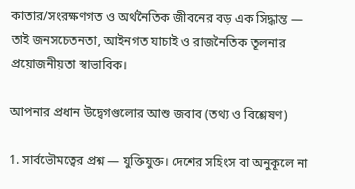কাতার/সংরক্ষণগত ও অর্থনৈতিক জীবনের বড় এক সিদ্ধান্ত — তাই জনসচেতনতা, আইনগত যাচাই ও রাজনৈতিক তূলনার প্রয়োজনীয়তা স্বাভাবিক।

আপনার প্রধান উদ্বেগগুলোর আশু জবাব (তথ্য ও বিশ্লেষণ)

1. সার্বভৌমত্বের প্রশ্ন — যুক্তিযুক্ত। দেশের সহিংস বা অনুকূলে না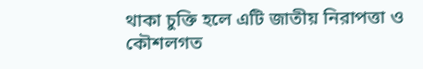থাকা চুক্তি হলে এটি জাতীয় নিরাপত্তা ও কৌশলগত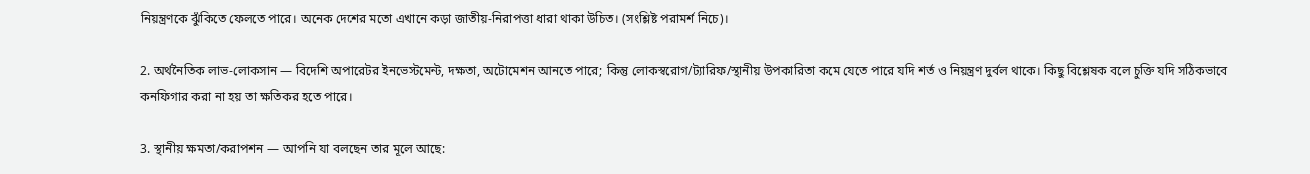নিয়ন্ত্রণকে ঝুঁকিতে ফেলতে পারে। অনেক দেশের মতো এখানে কড়া জাতীয়-নিরাপত্তা ধারা থাকা উচিত। (সংশ্লিষ্ট পরামর্শ নিচে)।

2. অর্থনৈতিক লাভ-লোকসান — বিদেশি অপারেটর ইনভেস্টমেন্ট, দক্ষতা, অটোমেশন আনতে পারে; কিন্তু লোকস্বরোগ/ট্যারিফ/স্থানীয় উপকারিতা কমে যেতে পারে যদি শর্ত ও নিয়ন্ত্রণ দুর্বল থাকে। কিছু বিশ্লেষক বলে চুক্তি যদি সঠিকভাবে কনফিগার করা না হয় তা ক্ষতিকর হতে পারে।

3. স্থানীয় ক্ষমতা/করাপশন — আপনি যা বলছেন তার মূলে আছে: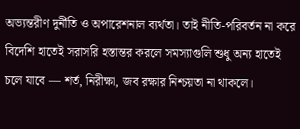অভ্যন্তরীণ দুর্নীতি ও অপারেশনাল ব্যর্থতা। তাই নীতি-পরিবর্তন না করে বিদেশি হাতেই সরাসরি হস্তান্তর করলে সমস্যাগুলি শুধু অন্য হাতেই চলে যাবে — শর্ত, নিরীক্ষা, জব রক্ষার নিশ্চয়তা না থাকলে।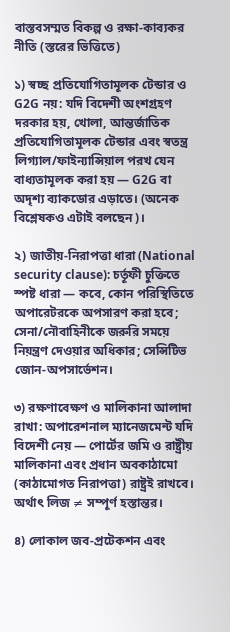বাস্তবসম্মত বিকল্প ও রক্ষা-কাব্যকর নীতি (স্তরের ভিত্তিতে)

১) স্বচ্ছ প্রতিযোগিতামূলক টেন্ডার ও G2G নয়: যদি বিদেশী অংশগ্রহণ দরকার হয়, খোলা, আন্তর্জাতিক প্রতিযোগিতামূলক টেন্ডার এবং স্বতন্ত্র লিগ্যাল/ফাইন্যান্সিয়াল পরখ যেন বাধ্যতামূলক করা হয় — G2G বা অদৃশ্য ব্যাকডোর এড়াতে। (অনেক বিশ্লেষকও এটাই বলছেন)।

২) জাতীয়-নিরাপত্তা ধারা (National security clause): চর্তূফী চুক্তিতে স্পষ্ট ধারা — কবে, কোন পরিস্থিতিতে অপারেটরকে অপসারণ করা হবে; সেনা/নৌবাহিনীকে জরুরি সময়ে নিয়ন্ত্রণ দেওয়ার অধিকার; সেন্সিটিভ জোন-অপসার্ভেশন।

৩) রক্ষণাবেক্ষণ ও মালিকানা আলাদা রাখা: অপারেশনাল ম্যানেজমেন্ট যদি বিদেশী নেয় — পোর্টের জমি ও রাষ্ট্রীয় মালিকানা এবং প্রধান অবকাঠামো (কাঠামোগত নিরাপত্তা) রাষ্ট্রই রাখবে। অর্থাৎ লিজ ≠ সম্পূর্ণ হস্তান্তর।

৪) লোকাল জব-প্রটেকশন এবং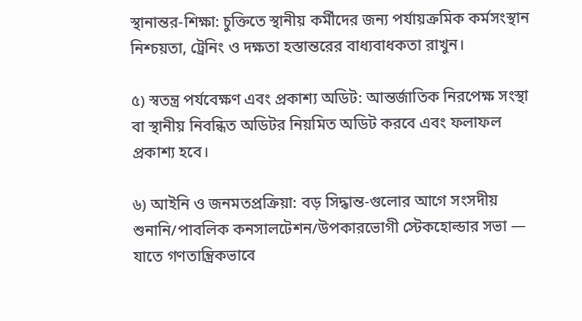স্থানান্তর-শিক্ষা: চুক্তিতে স্থানীয় কর্মীদের জন্য পর্যায়ক্রমিক কর্মসংস্থান নিশ্চয়তা, ট্রেনিং ও দক্ষতা হস্তান্তরের বাধ্যবাধকতা রাখুন।

৫) স্বতন্ত্র পর্যবেক্ষণ এবং প্রকাশ্য অডিট: আন্তর্জাতিক নিরপেক্ষ সংস্থা বা স্থানীয় নিবন্ধিত অডিটর নিয়মিত অডিট করবে এবং ফলাফল প্রকাশ্য হবে।

৬) আইনি ও জনমতপ্রক্রিয়া: বড় সিদ্ধান্ত-গুলোর আগে সংসদীয় শুনানি/পাবলিক কনসালটেশন/উপকারভোগী স্টেকহোল্ডার সভা — যাতে গণতান্ত্রিকভাবে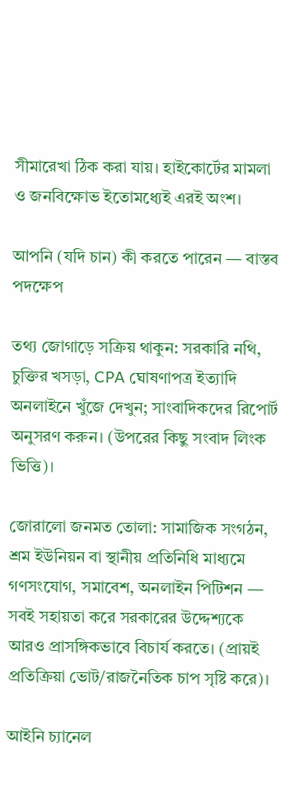সীমারেখা ঠিক করা যায়। হাইকোর্টের মামলা ও জনবিক্ষোভ ইতোমধ্যেই এরই অংশ।

আপনি (যদি চান) কী করতে পারেন — বাস্তব পদক্ষেপ

তথ্য জোগাড়ে সক্রিয় থাকুন: সরকারি নথি, চুক্তির খসড়া, CPA ঘোষণাপত্র ইত্যাদি অনলাইনে খুঁজে দেখুন; সাংবাদিকদের রিপোর্ট অনুসরণ করুন। (উপরের কিছু সংবাদ লিংক ভিত্তি)।

জোরালো জনমত তোলা: সামাজিক সংগঠন, শ্রম ইউনিয়ন বা স্থানীয় প্রতিনিধি মাধ্যমে গণসংযোগ, সমাবেশ, অনলাইন পিটিশন — সবই সহায়তা করে সরকারের উদ্দেশ্যকে আরও প্রাসঙ্গিকভাবে বিচার্য করতে। (প্রায়ই প্রতিক্রিয়া ভোট/রাজনৈতিক চাপ সৃষ্টি করে)।

আইনি চ্যানেল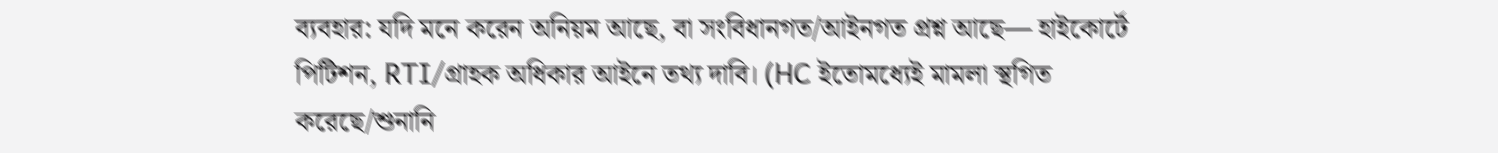ব্যবহার: যদি মনে করেন অনিয়ম আছে, বা সংবিধানগত/আইনগত প্রশ্ন আছে— হাইকোর্টে পিটিশন, RTI/গ্রাহক অধিকার আইনে তথ্য দাবি। (HC ইতোমধ্যেই মামলা স্থগিত করেছে/শুনানি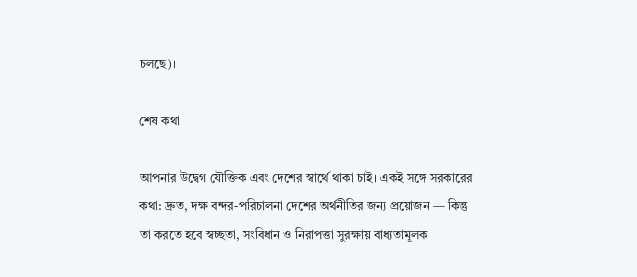চলছে)।

শেষ কথা

আপনার উদ্বেগ যৌক্তিক এবং দেশের স্বার্থে থাকা চাই। একই সঙ্গে সরকারের কথা: দ্রুত, দক্ষ বন্দর-পরিচালনা দেশের অর্থনীতির জন্য প্রয়োজন — কিন্তু তা করতে হবে স্বচ্ছতা, সংবিধান ও নিরাপত্তা সুরক্ষায় বাধ্যতামূলক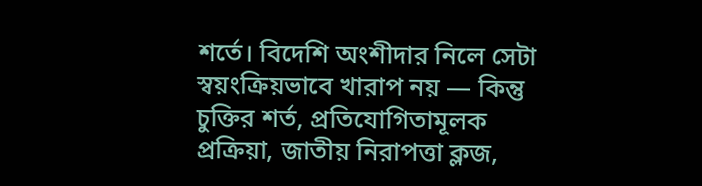শর্তে। বিদেশি অংশীদার নিলে সেটা স্বয়ংক্রিয়ভাবে খারাপ নয় — কিন্তু চুক্তির শর্ত, প্রতিযোগিতামূলক প্রক্রিয়া, জাতীয় নিরাপত্তা ক্লজ,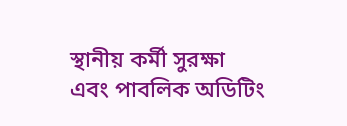স্থানীয় কর্মী সুরক্ষা এবং পাবলিক অডিটিং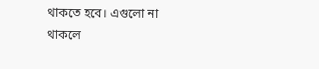থাকতে হবে। এগুলো না থাকলে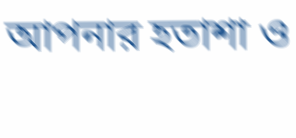আপনার হতাশা ও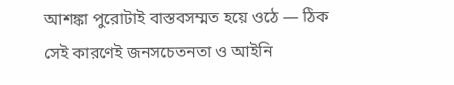আশঙ্কা পুরোটাই বাস্তবসম্মত হয়ে ওঠে — ঠিক সেই কারণেই জনসচেতনতা ও আইনি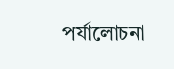পর্যালোচনা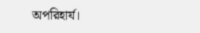অপরিহার্য।